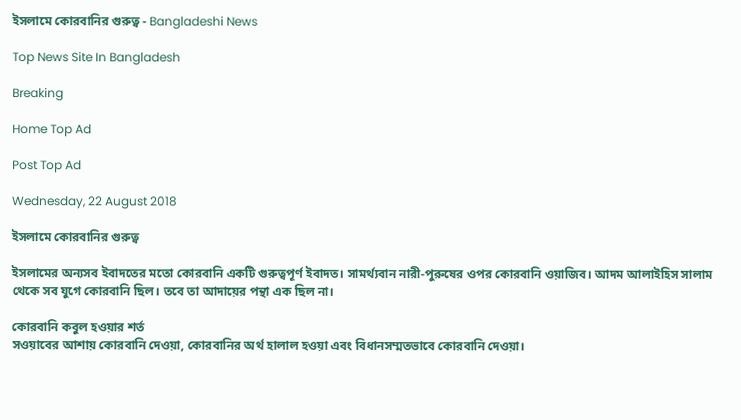ইসলামে কোরবানির গুরুত্ব - Bangladeshi News

Top News Site In Bangladesh

Breaking

Home Top Ad

Post Top Ad

Wednesday, 22 August 2018

ইসলামে কোরবানির গুরুত্ব

ইসলামের অন্যসব ইবাদতের মতো কোরবানি একটি গুরুত্বপূর্ণ ইবাদত। সামর্থ্যবান নারী-পুরুষের ওপর কোরবানি ওয়াজিব। আদম আলাইহিস সালাম থেকে সব যুগে কোরবানি ছিল। তবে তা আদায়ের পন্থা এক ছিল না।

কোরবানি কবুল হওয়ার শর্ত
সওয়াবের আশায় কোরবানি দেওয়া, কোরবানির অর্থ হালাল হওয়া এবং বিধানসম্মতভাবে কোরবানি দেওয়া।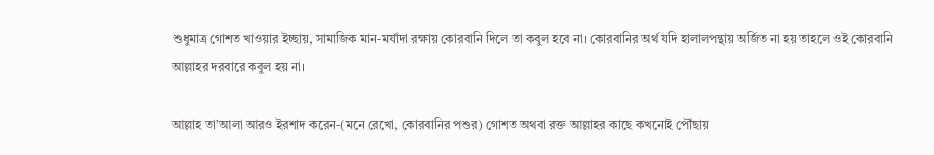শুধুমাত্র গোশত খাওয়ার ইচ্ছায়, সামাজিক মান-মর্যাদা রক্ষায় কোরবানি দিলে তা কবুল হবে না। কোরবানির অর্থ যদি হালালপন্থায় অর্জিত না হয় তাহলে ওই কোরবানি আল্লাহর দরবারে কবুল হয় না।

আল্লাহ তা’আলা আরও ইরশাদ করেন-(মনে রেখো, কোরবানির পশুর) গোশত অথবা রক্ত আল্লাহর কাছে কখনোই পৌঁছায়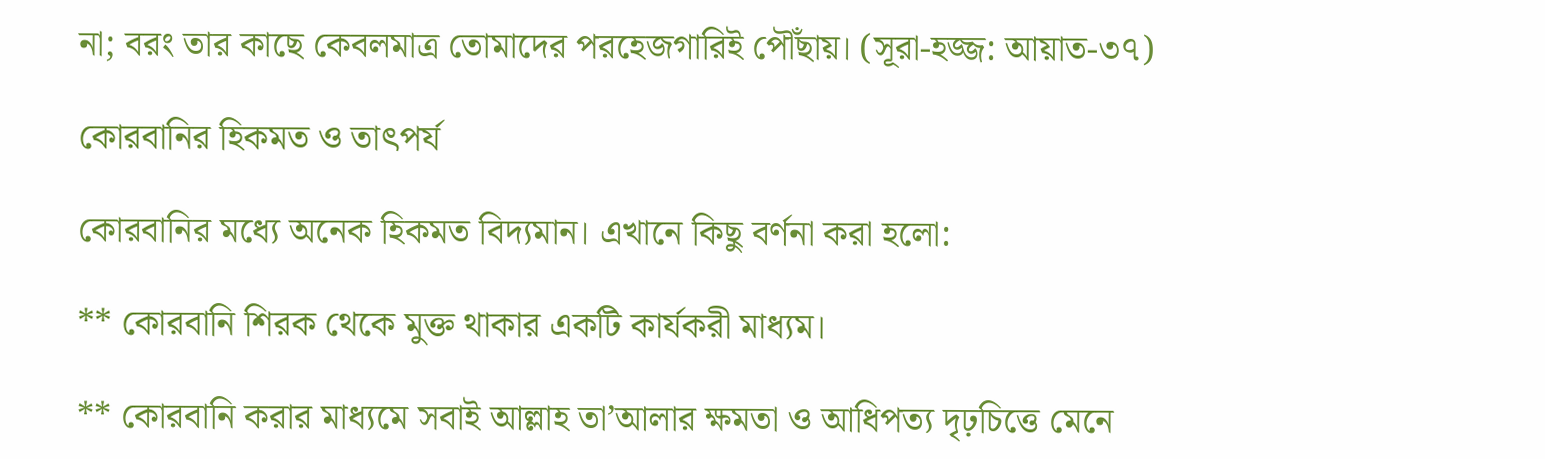না; বরং তার কাছে কেবলমাত্র তোমাদের পরহেজগারিই পৌঁছায়। (সূরা-হজ্জ: আয়াত-৩৭)

কোরবানির হিকমত ও তাৎপর্য

কোরবানির মধ্যে অনেক হিকমত বিদ্যমান। এখানে কিছু বর্ণনা করা হলো:

** কোরবানি শিরক থেকে মুক্ত থাকার একটি কার্যকরী মাধ্যম।

** কোরবানি করার মাধ্যমে সবাই আল্লাহ তা’আলার ক্ষমতা ও আধিপত্য দৃঢ়চিত্তে মেনে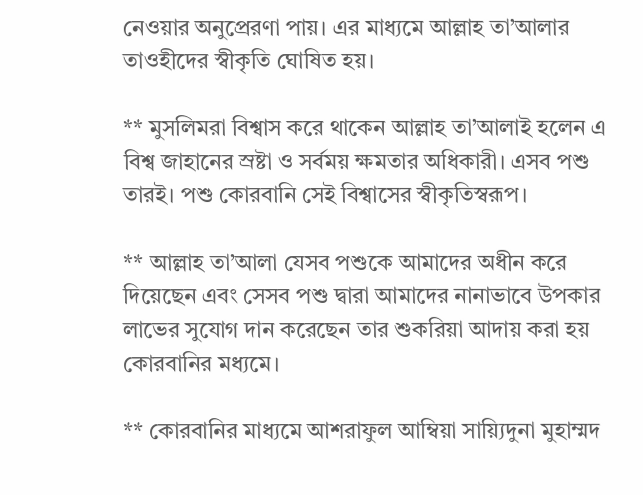নেওয়ার অনুপ্রেরণা পায়। এর মাধ্যমে আল্লাহ তা’আলার তাওহীদের স্বীকৃতি ঘোষিত হয়।

** মুসলিমরা বিশ্বাস করে থাকেন আল্লাহ তা’আলাই হলেন এ বিশ্ব জাহানের স্রষ্টা ও সর্বময় ক্ষমতার অধিকারী। এসব পশু তারই। পশু কোরবানি সেই বিশ্বাসের স্বীকৃতিস্বরূপ।

** আল্লাহ তা’আলা যেসব পশুকে আমাদের অধীন করে দিয়েছেন এবং সেসব পশু দ্বারা আমাদের নানাভাবে উপকার লাভের সুযোগ দান করেছেন তার শুকরিয়া আদায় করা হয় কোরবানির মধ্যমে।

** কোরবানির মাধ্যমে আশরাফুল আম্বিয়া সায়্যিদুনা মুহাম্মদ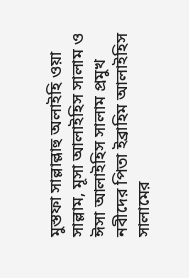মুস্তফা সাল্লাল্লাহু অলাইহি ওয়া সাল্লাম, মূসা আলাইহিস সালাম ও ঈসা আলাইহিস সালাম প্রমুখ নবীদের পিতা ইব্রাহিম আলাইহিস সালামের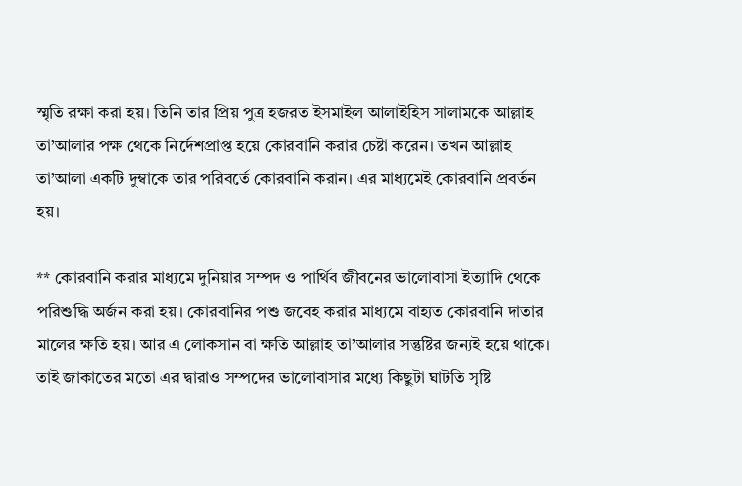স্মৃতি রক্ষা করা হয়। তিনি তার প্রিয় পুত্র হজরত ইসমাইল আলাইহিস সালামকে আল্লাহ তা’আলার পক্ষ থেকে নির্দেশপ্রাপ্ত হয়ে কোরবানি করার চেষ্টা করেন। তখন আল্লাহ তা’আলা একটি দুম্বাকে তার পরিবর্তে কোরবানি করান। এর মাধ্যমেই কোরবানি প্রবর্তন হয়।

** কোরবানি করার মাধ্যমে দুনিয়ার সম্পদ ও পার্থিব জীবনের ভালোবাসা ইত্যাদি থেকে পরিশুদ্ধি অর্জন করা হয়। কোরবানির পশু জবেহ করার মাধ্যমে বাহ্যত কোরবানি দাতার মালের ক্ষতি হয়। আর এ লোকসান বা ক্ষতি আল্লাহ তা’আলার সন্তুষ্টির জন্যই হয়ে থাকে। তাই জাকাতের মতো এর দ্বারাও সম্পদের ভালোবাসার মধ্যে কিছুটা ঘাটতি সৃষ্টি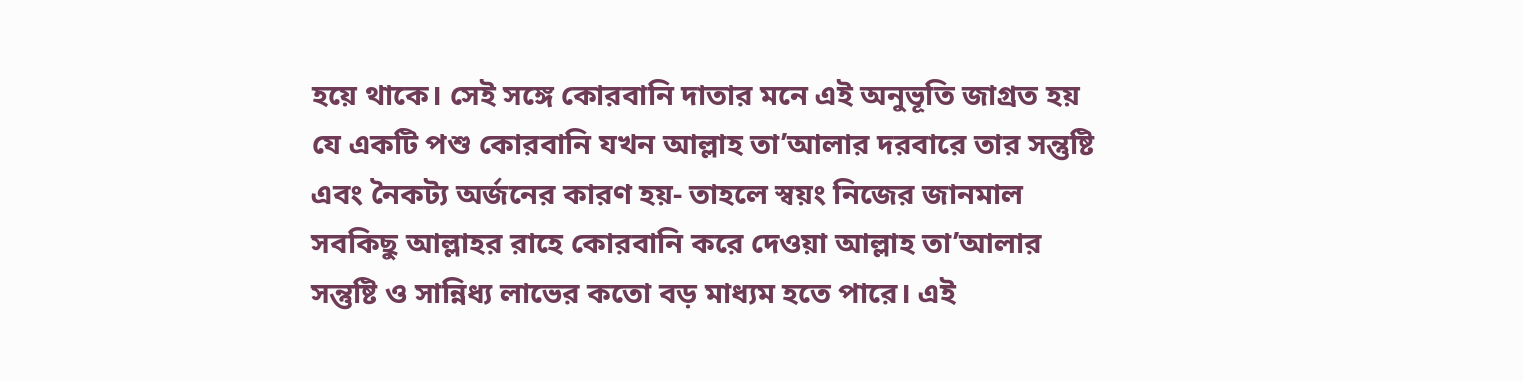হয়ে থাকে। সেই সঙ্গে কোরবানি দাতার মনে এই অনুভূতি জাগ্রত হয় যে একটি পশু কোরবানি যখন আল্লাহ তা’আলার দরবারে তার সন্তুষ্টি এবং নৈকট্য অর্জনের কারণ হয়- তাহলে স্বয়ং নিজের জানমাল সবকিছু আল্লাহর রাহে কোরবানি করে দেওয়া আল্লাহ তা’আলার সন্তুষ্টি ও সান্নিধ্য লাভের কতো বড় মাধ্যম হতে পারে। এই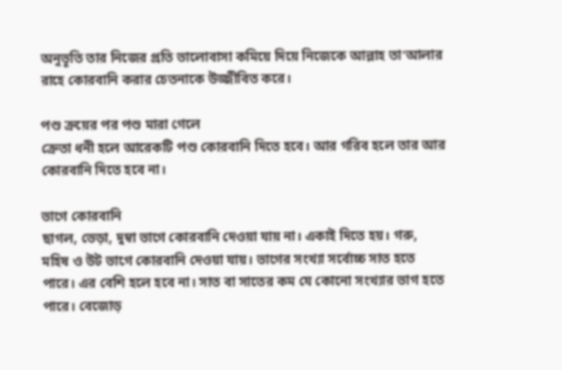অনুভূতি তার নিজের প্রতি ভালোবাসা কমিয়ে দিয়ে নিজেকে আল্লাহ তা’আলার রাহে কোরবানি করার চেতনাকে উজ্জীবিত করে।

পশু ক্রয়ের পর পশু মারা গেলে
ক্রেতা ধনী হলে আরেকটি পশু কোরবানি দিতে হবে। আর গরিব হলে তার আর কোরবানি দিতে হবে না।

ভাগে কোরবানি
ছাগল, ভেড়া, দুম্বা ভাগে কোরবানি দেওয়া যায় না। একাই দিতে হয়। গরু, মহিষ ও উট ভাগে কোরবানি দেওয়া যায়। ভাগের সংখ্যা সর্বোচ্চ সাত হতে পারে। এর বেশি হলে হবে না। সাত বা সাতের কম যে কোনো সংখ্যার ভাগ হতে পারে। বেজোড়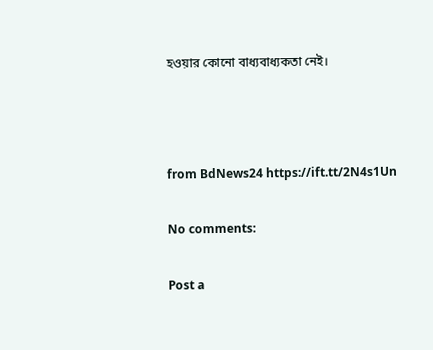হওয়ার কোনো বাধ্যবাধ্যকতা নেই।



from BdNews24 https://ift.tt/2N4s1Un

No comments:

Post a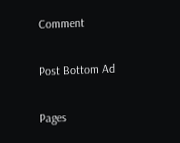Comment

Post Bottom Ad

Pages